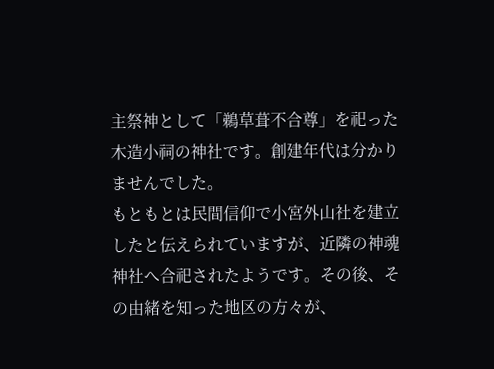主祭神として「鵜草葺不合尊」を祀った木造小祠の神社です。創建年代は分かりませんでした。
もともとは民間信仰で小宮外山社を建立したと伝えられていますが、近隣の神魂神社へ合祀されたようです。その後、その由緒を知った地区の方々が、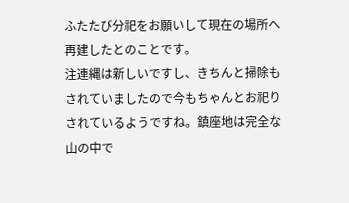ふたたび分祀をお願いして現在の場所へ再建したとのことです。
注連縄は新しいですし、きちんと掃除もされていましたので今もちゃんとお祀りされているようですね。鎮座地は完全な山の中で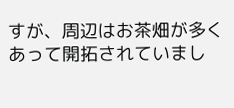すが、周辺はお茶畑が多くあって開拓されていまし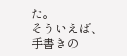た。
そういえば、手書きの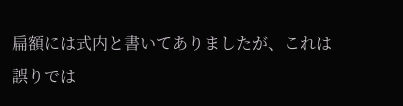扁額には式内と書いてありましたが、これは誤りでは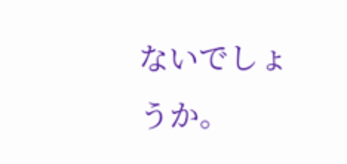ないでしょうか。